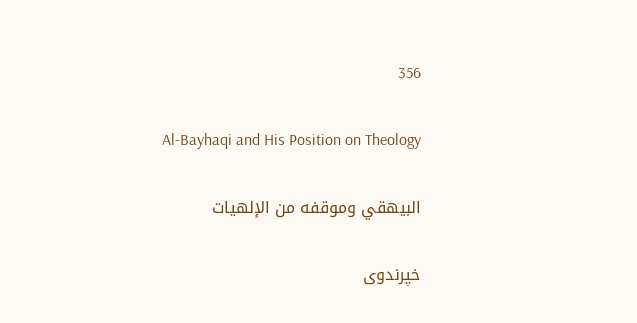356

Al-Bayhaqi and His Position on Theology

البيهقي وموقفه من الإلهيات

خپرندوی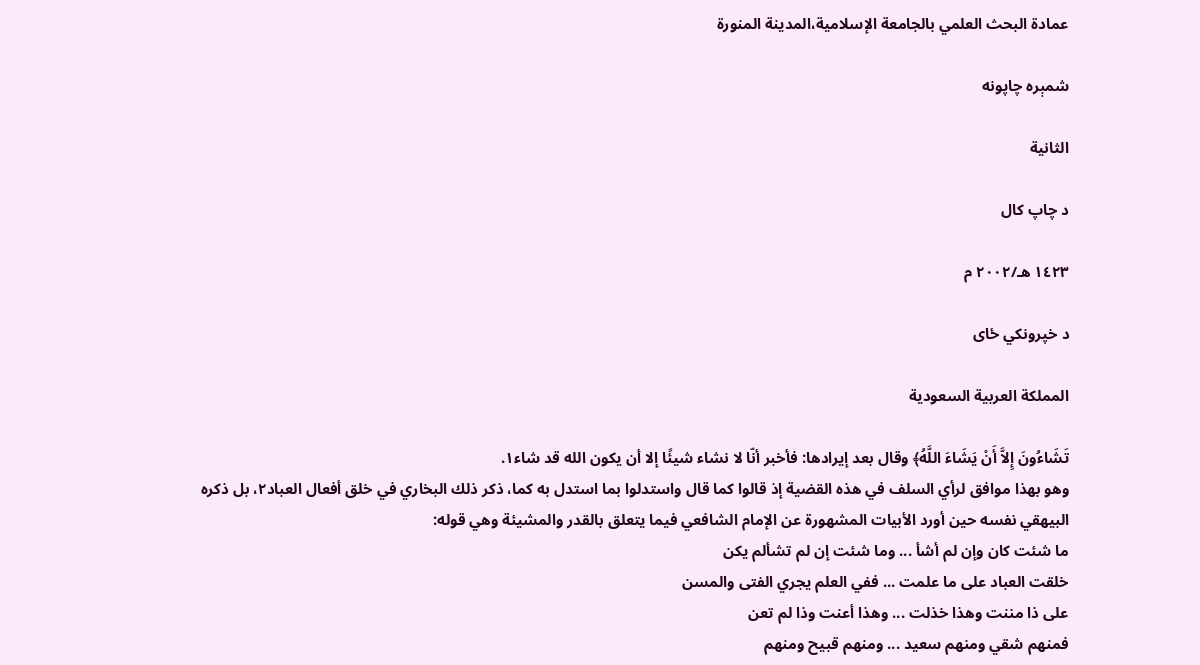عمادة البحث العلمي بالجامعة الإسلامية،المدينة المنورة

شمېره چاپونه

الثانية

د چاپ کال

١٤٢٣ هـ/٢٠٠٢ م

د خپرونکي ځای

المملكة العربية السعودية

تَشَاءُونَ إِلاَّ أَنْ يَشَاءَ اللَّهُ﴾ وقال بعد إيرادها: فأخبر أنّا لا نشاء شيئًا إلا أن يكون الله قد شاء١.
وهو بهذا موافق لرأي السلف في هذه القضية إذ قالوا كما قال واستدلوا بما استدل به كما، ذكر ذلك البخاري في خلق أفعال العباد٢، بل ذكره البيهقي نفسه حين أورد الأبيات المشهورة عن الإمام الشافعي فيما يتعلق بالقدر والمشيئة وهي قوله:
ما شئت كان وإن لم أشأ ... وما شئت إن لم تشألم يكن
خلقت العباد على ما علمت ... ففي العلم يجري الفتى والمسن
على ذا مننت وهذا خذلت ... وهذا أعنت وذا لم تعن
فمنهم شقي ومنهم سعيد ... ومنهم قبيح ومنهم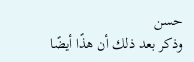حسن
وذكر بعد ذلك أن هذًا أيضًا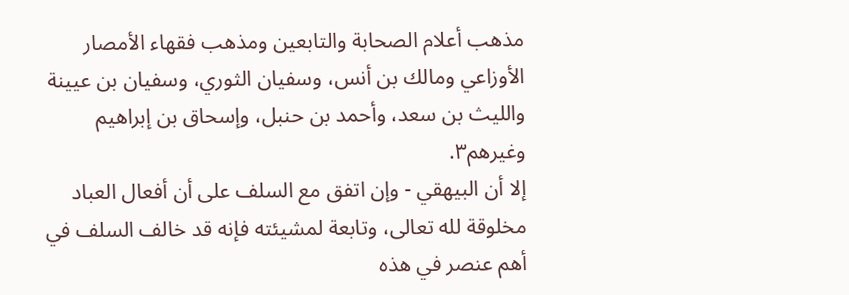مذهب أعلام الصحابة والتابعين ومذهب فقهاء الأمصار الأوزاعي ومالك بن أنس، وسفيان الثوري، وسفيان بن عيينة والليث بن سعد، وأحمد بن حنبل، وإسحاق بن إبراهيم وغيرهم٣.
إلا أن البيهقي - وإن اتفق مع السلف على أن أفعال العباد مخلوقة لله تعالى، وتابعة لمشيئته فإنه قد خالف السلف في أهم عنصر في هذه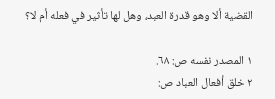القضية ألا وهو قدرة العبد، وهل لها تأثير في فعله أم لا؟

١ المصدر نفسه ص: ٦٨.
٢ خلق أفعال العباد ص: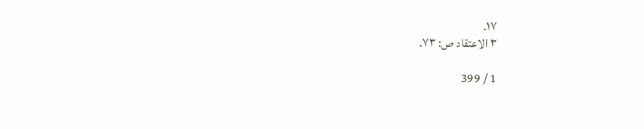١٧.
٣ الاعتقاد ص: ٧٣.

1 / 399